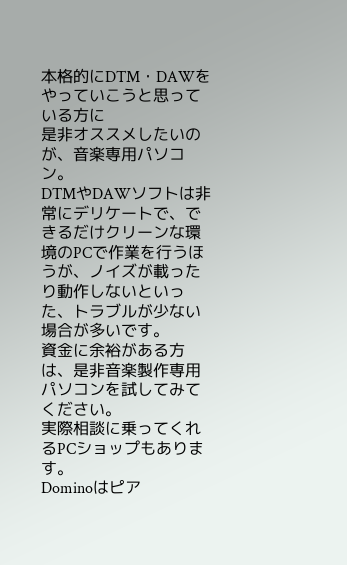本格的にDTM・DAWをやっていこうと思っている方に
是非オススメしたいのが、音楽専用パソコン。
DTMやDAWソフトは非常にデリケートで、できるだけクリーンな環境のPCで作業を行うほうが、ノイズが載ったり動作しないといった、トラブルが少ない場合が多いです。
資金に余裕がある方は、是非音楽製作専用パソコンを試してみてください。
実際相談に乗ってくれるPCショップもあります。
Dominoはピア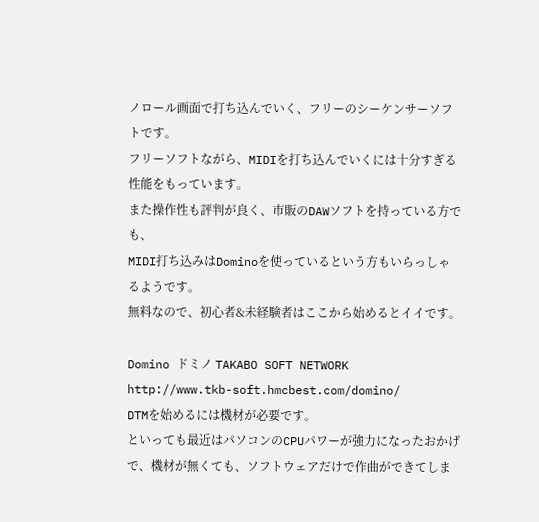ノロール画面で打ち込んでいく、フリーのシーケンサーソフトです。
フリーソフトながら、MIDIを打ち込んでいくには十分すぎる性能をもっています。
また操作性も評判が良く、市販のDAWソフトを持っている方でも、
MIDI打ち込みはDominoを使っているという方もいらっしゃるようです。
無料なので、初心者&未経験者はここから始めるとイイです。

Domino ドミノ TAKABO SOFT NETWORK
http://www.tkb-soft.hmcbest.com/domino/
DTMを始めるには機材が必要です。
といっても最近はパソコンのCPUパワーが強力になったおかげで、機材が無くても、ソフトウェアだけで作曲ができてしま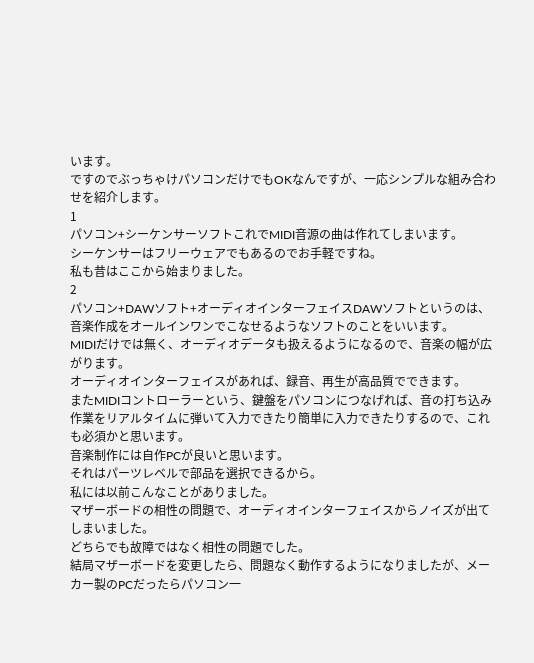います。
ですのでぶっちゃけパソコンだけでもOKなんですが、一応シンプルな組み合わせを紹介します。
1
パソコン+シーケンサーソフトこれでMIDI音源の曲は作れてしまいます。
シーケンサーはフリーウェアでもあるのでお手軽ですね。
私も昔はここから始まりました。
2
パソコン+DAWソフト+オーディオインターフェイスDAWソフトというのは、音楽作成をオールインワンでこなせるようなソフトのことをいいます。
MIDIだけでは無く、オーディオデータも扱えるようになるので、音楽の幅が広がります。
オーディオインターフェイスがあれば、録音、再生が高品質でできます。
またMIDIコントローラーという、鍵盤をパソコンにつなげれば、音の打ち込み作業をリアルタイムに弾いて入力できたり簡単に入力できたりするので、これも必須かと思います。
音楽制作には自作PCが良いと思います。
それはパーツレベルで部品を選択できるから。
私には以前こんなことがありました。
マザーボードの相性の問題で、オーディオインターフェイスからノイズが出てしまいました。
どちらでも故障ではなく相性の問題でした。
結局マザーボードを変更したら、問題なく動作するようになりましたが、メーカー製のPCだったらパソコン一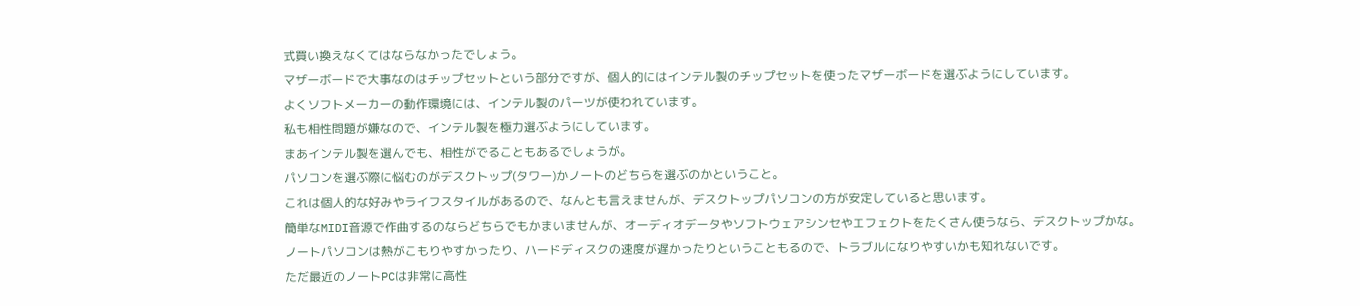式買い換えなくてはならなかったでしょう。
マザーボードで大事なのはチップセットという部分ですが、個人的にはインテル製のチップセットを使ったマザーボードを選ぶようにしています。
よくソフトメーカーの動作環境には、インテル製のパーツが使われています。
私も相性問題が嫌なので、インテル製を極力選ぶようにしています。
まあインテル製を選んでも、相性がでることもあるでしょうが。
パソコンを選ぶ際に悩むのがデスクトップ(タワー)かノートのどちらを選ぶのかということ。
これは個人的な好みやライフスタイルがあるので、なんとも言えませんが、デスクトップパソコンの方が安定していると思います。
簡単なMIDI音源で作曲するのならどちらでもかまいませんが、オーディオデータやソフトウェアシンセやエフェクトをたくさん使うなら、デスクトップかな。
ノートパソコンは熱がこもりやすかったり、ハードディスクの速度が遅かったりということもるので、トラブルになりやすいかも知れないです。
ただ最近のノートPCは非常に高性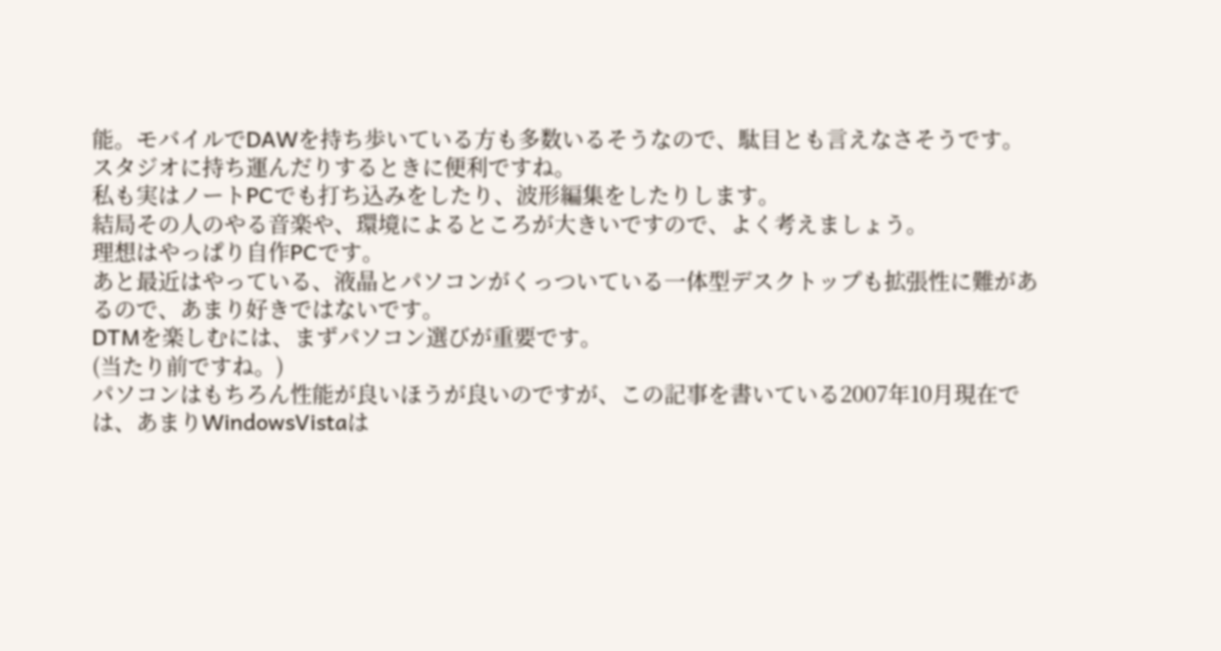能。モバイルでDAWを持ち歩いている方も多数いるそうなので、駄目とも言えなさそうです。
スタジオに持ち運んだりするときに便利ですね。
私も実はノートPCでも打ち込みをしたり、波形編集をしたりします。
結局その人のやる音楽や、環境によるところが大きいですので、よく考えましょう。
理想はやっぱり自作PCです。
あと最近はやっている、液晶とパソコンがくっついている一体型デスクトップも拡張性に難があるので、あまり好きではないです。
DTMを楽しむには、まずパソコン選びが重要です。
(当たり前ですね。)
パソコンはもちろん性能が良いほうが良いのですが、この記事を書いている2007年10月現在では、あまりWindowsVistaは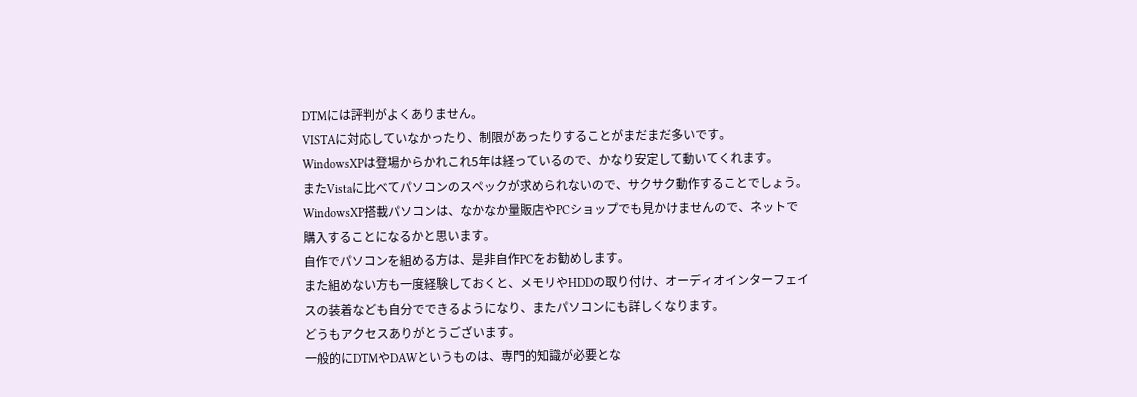DTMには評判がよくありません。
VISTAに対応していなかったり、制限があったりすることがまだまだ多いです。
WindowsXPは登場からかれこれ5年は経っているので、かなり安定して動いてくれます。
またVistaに比べてパソコンのスペックが求められないので、サクサク動作することでしょう。
WindowsXP搭載パソコンは、なかなか量販店やPCショップでも見かけませんので、ネットで購入することになるかと思います。
自作でパソコンを組める方は、是非自作PCをお勧めします。
また組めない方も一度経験しておくと、メモリやHDDの取り付け、オーディオインターフェイスの装着なども自分でできるようになり、またパソコンにも詳しくなります。
どうもアクセスありがとうございます。
一般的にDTMやDAWというものは、専門的知識が必要とな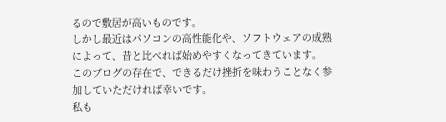るので敷居が高いものです。
しかし最近はパソコンの高性能化や、ソフトウェアの成熟によって、昔と比べれば始めやすくなってきています。
このブログの存在で、できるだけ挫折を味わうことなく参加していただければ幸いです。
私も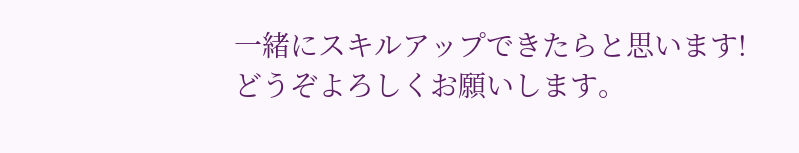一緒にスキルアップできたらと思います!
どうぞよろしくお願いします。